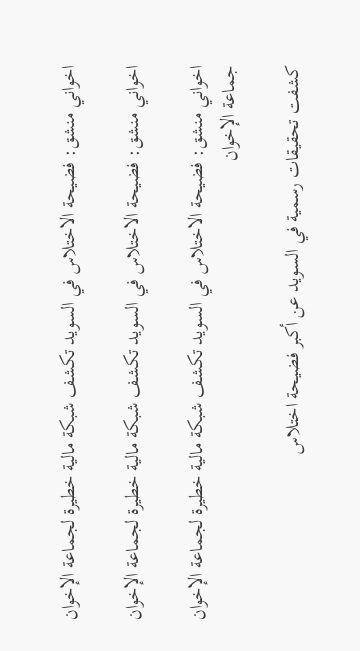اخواني منشق: فضيحة الاختلاس في السويد تكشف شبكة مالية خطيرة لجماعة الإخوان

اخواني منشق: فضيحة الاختلاس في السويد تكشف شبكة مالية خطيرة لجماعة الإخوان

اخواني منشق: فضيحة الاختلاس في السويد تكشف شبكة مالية خطيرة لجماعة الإخوان
جماعة الإخوان

كشفت تحقيقات رسمية في السويد عن أكبر فضيحة اختلاس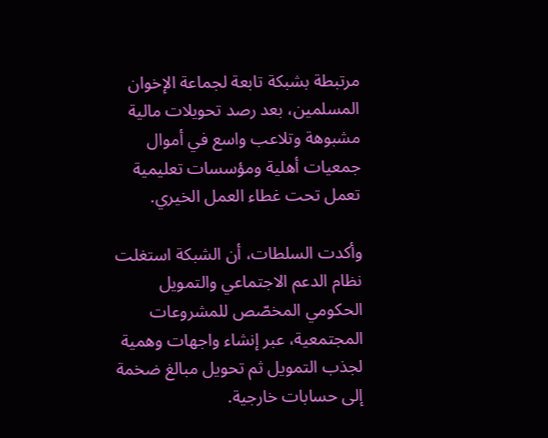مرتبطة بشبكة تابعة لجماعة الإخوان المسلمين، بعد رصد تحويلات مالية مشبوهة وتلاعب واسع في أموال جمعيات أهلية ومؤسسات تعليمية تعمل تحت غطاء العمل الخيري.

وأكدت السلطات، أن الشبكة استغلت نظام الدعم الاجتماعي والتمويل الحكومي المخصّص للمشروعات المجتمعية، عبر إنشاء واجهات وهمية لجذب التمويل ثم تحويل مبالغ ضخمة إلى حسابات خارجية.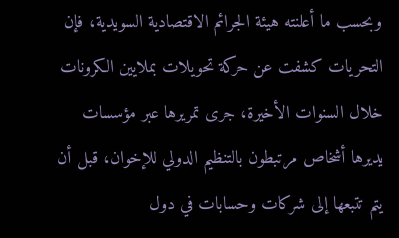وبحسب ما أعلنته هيئة الجرائم الاقتصادية السويدية، فإن التحريات كشفت عن حركة تحويلات بملايين الكرونات خلال السنوات الأخيرة، جرى تمريرها عبر مؤسسات يديرها أشخاص مرتبطون بالتنظيم الدولي للإخوان، قبل أن يتم تتبعها إلى شركات وحسابات في دول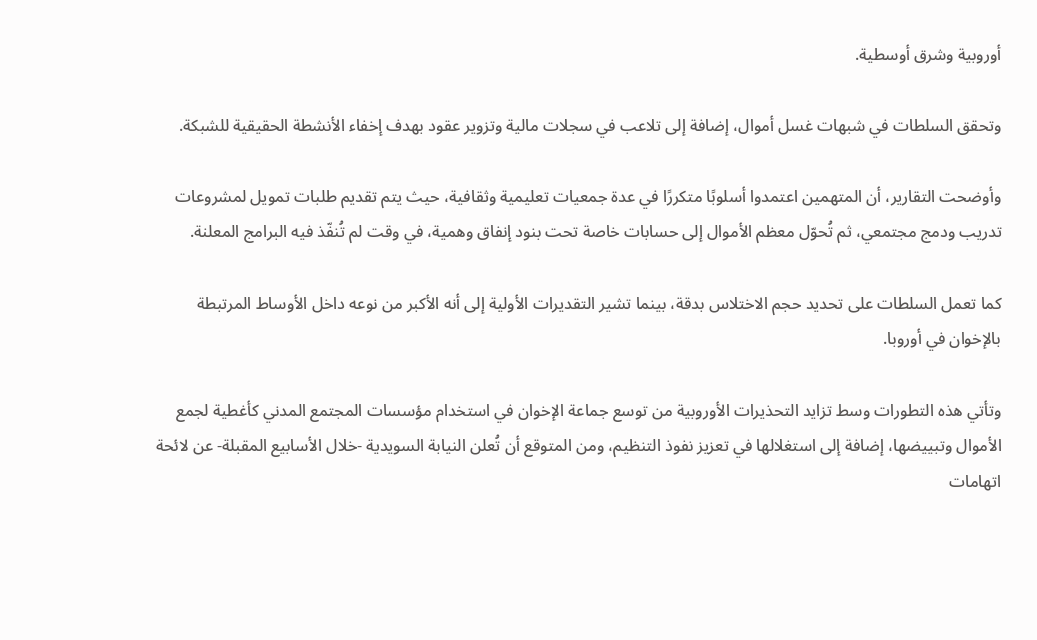أوروبية وشرق أوسطية.

وتحقق السلطات في شبهات غسل أموال، إضافة إلى تلاعب في سجلات مالية وتزوير عقود بهدف إخفاء الأنشطة الحقيقية للشبكة.

وأوضحت التقارير، أن المتهمين اعتمدوا أسلوبًا متكررًا في عدة جمعيات تعليمية وثقافية، حيث يتم تقديم طلبات تمويل لمشروعات تدريب ودمج مجتمعي، ثم تُحوّل معظم الأموال إلى حسابات خاصة تحت بنود إنفاق وهمية، في وقت لم تُنفّذ فيه البرامج المعلنة.

كما تعمل السلطات على تحديد حجم الاختلاس بدقة، بينما تشير التقديرات الأولية إلى أنه الأكبر من نوعه داخل الأوساط المرتبطة بالإخوان في أوروبا.

وتأتي هذه التطورات وسط تزايد التحذيرات الأوروبية من توسع جماعة الإخوان في استخدام مؤسسات المجتمع المدني كأغطية لجمع الأموال وتبييضها، إضافة إلى استغلالها في تعزيز نفوذ التنظيم، ومن المتوقع أن تُعلن النيابة السويدية -خلال الأسابيع المقبلة- عن لائحة اتهامات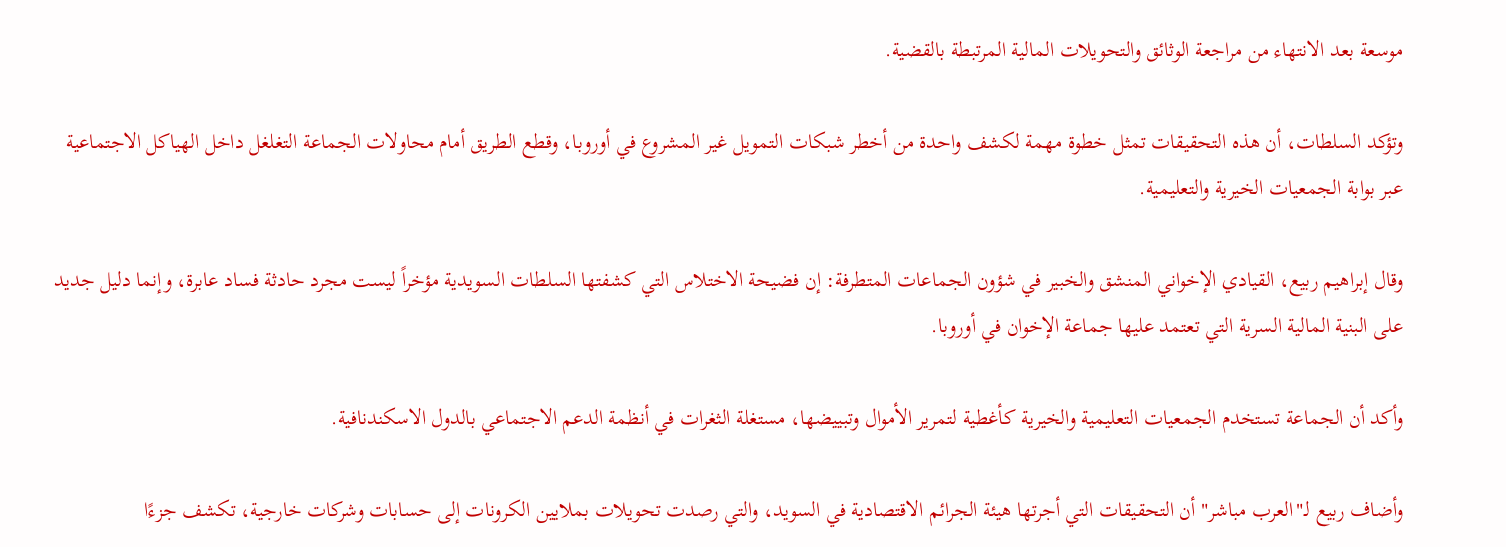موسعة بعد الانتهاء من مراجعة الوثائق والتحويلات المالية المرتبطة بالقضية.

وتؤكد السلطات، أن هذه التحقيقات تمثل خطوة مهمة لكشف واحدة من أخطر شبكات التمويل غير المشروع في أوروبا، وقطع الطريق أمام محاولات الجماعة التغلغل داخل الهياكل الاجتماعية عبر بوابة الجمعيات الخيرية والتعليمية.

وقال إبراهيم ربيع، القيادي الإخواني المنشق والخبير في شؤون الجماعات المتطرفة: إن فضيحة الاختلاس التي كشفتها السلطات السويدية مؤخراً ليست مجرد حادثة فساد عابرة، وإنما دليل جديد على البنية المالية السرية التي تعتمد عليها جماعة الإخوان في أوروبا.

وأكد أن الجماعة تستخدم الجمعيات التعليمية والخيرية كأغطية لتمرير الأموال وتبييضها، مستغلة الثغرات في أنظمة الدعم الاجتماعي بالدول الاسكندنافية.

وأضاف ربيع لـ"العرب مباشر" أن التحقيقات التي أجرتها هيئة الجرائم الاقتصادية في السويد، والتي رصدت تحويلات بملايين الكرونات إلى حسابات وشركات خارجية، تكشف جزءًا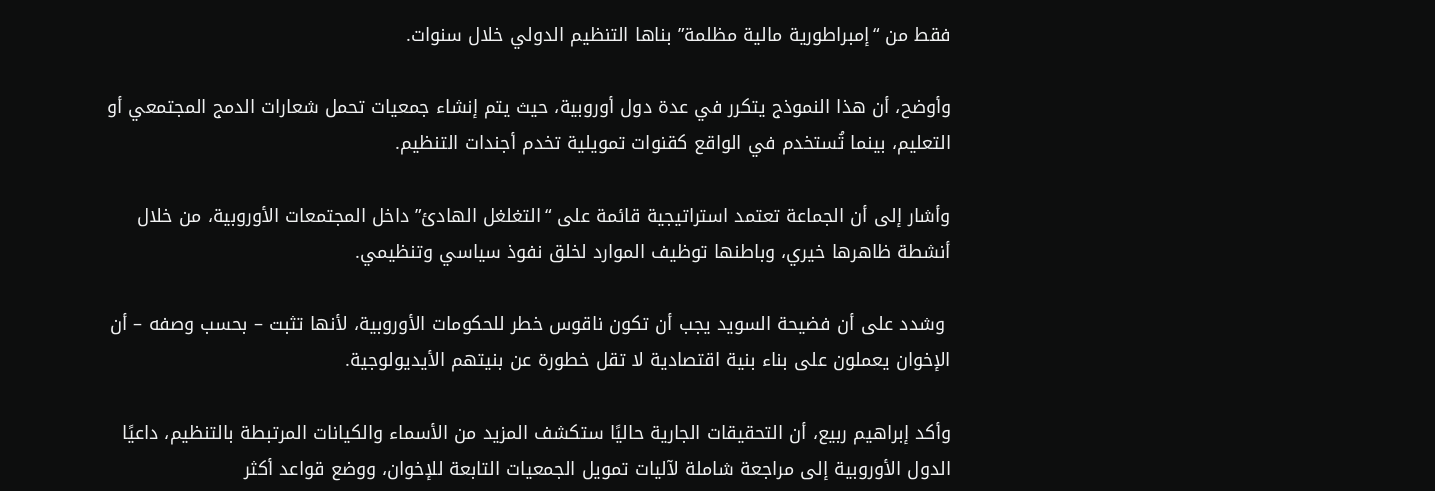فقط من “إمبراطورية مالية مظلمة” بناها التنظيم الدولي خلال سنوات.

وأوضح، أن هذا النموذج يتكرر في عدة دول أوروبية، حيث يتم إنشاء جمعيات تحمل شعارات الدمج المجتمعي أو التعليم، بينما تُستخدم في الواقع كقنوات تمويلية تخدم أجندات التنظيم.

وأشار إلى أن الجماعة تعتمد استراتيجية قائمة على “التغلغل الهادئ” داخل المجتمعات الأوروبية، من خلال أنشطة ظاهرها خيري، وباطنها توظيف الموارد لخلق نفوذ سياسي وتنظيمي.

 وشدد على أن فضيحة السويد يجب أن تكون ناقوس خطر للحكومات الأوروبية، لأنها تثبت – بحسب وصفه – أن الإخوان يعملون على بناء بنية اقتصادية لا تقل خطورة عن بنيتهم الأيديولوجية.

وأكد إبراهيم ربيع، أن التحقيقات الجارية حاليًا ستكشف المزيد من الأسماء والكيانات المرتبطة بالتنظيم، داعيًا الدول الأوروبية إلى مراجعة شاملة لآليات تمويل الجمعيات التابعة للإخوان، ووضع قواعد أكثر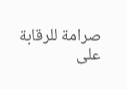صرامة للرقابة على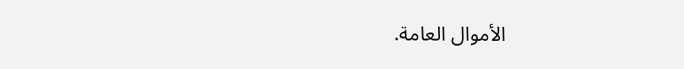الأموال العامة.